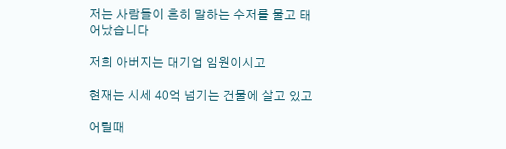저는 사람들이 흔히 말하는 수저를 물고 태어났습니다

저희 아버지는 대기업 임원이시고

현재는 시세 40억 넘기는 건물에 살고 있고

어릴때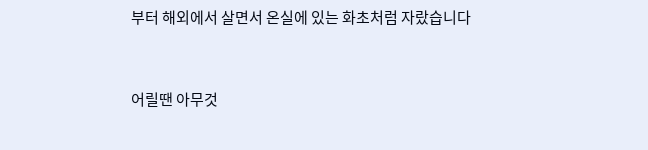부터 해외에서 살면서 온실에 있는 화초처럼 자랐습니다


어릴땐 아무것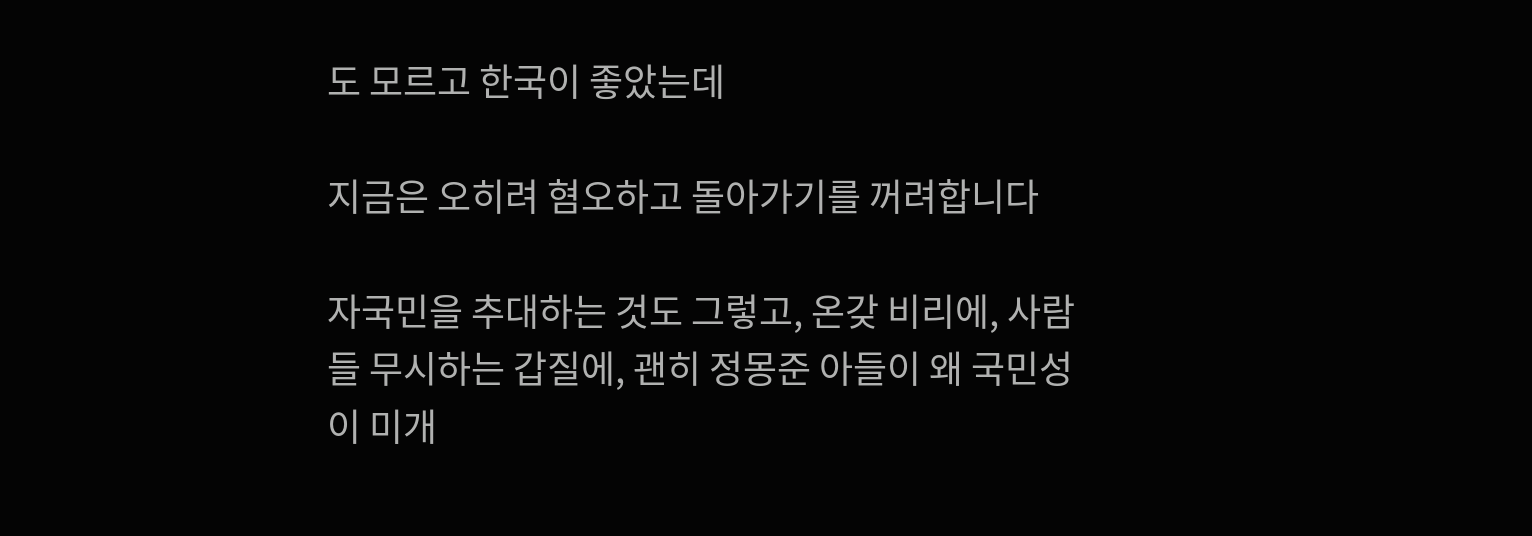도 모르고 한국이 좋았는데

지금은 오히려 혐오하고 돌아가기를 꺼려합니다

자국민을 추대하는 것도 그렇고, 온갖 비리에, 사람들 무시하는 갑질에, 괜히 정몽준 아들이 왜 국민성이 미개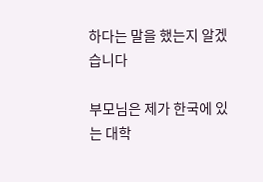하다는 말을 했는지 알겠습니다

부모님은 제가 한국에 있는 대학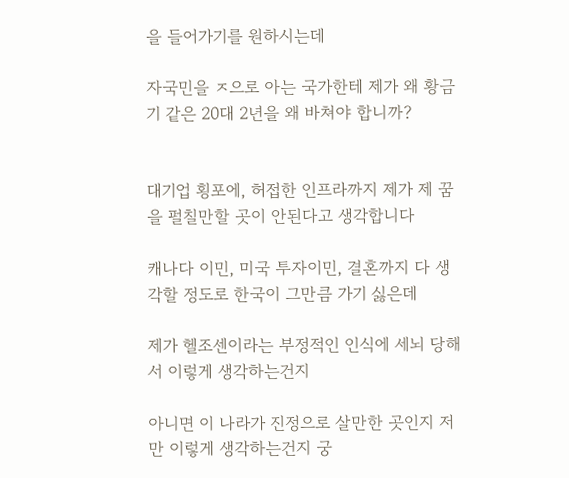을 들어가기를 원하시는데

자국민을 ㅈ으로 아는 국가한테 제가 왜 황금기 같은 20대 2년을 왜 바쳐야 합니까?


대기업 횡포에, 허접한 인프라까지 제가 제 꿈을 펄칠만할 곳이 안된다고 생각합니다

캐나다 이민, 미국 투자이민, 결혼까지 다 생각할 정도로 한국이 그만큼 가기 싫은데

제가 헬조센이라는 부정적인 인식에 세뇌 당해서 이렇게 생각하는건지

아니면 이 나라가 진정으로 살만한 곳인지 저만 이렇게 생각하는건지 궁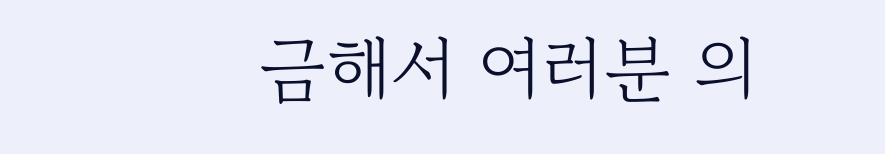금해서 여러분 의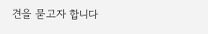견을 묻고자 합니다